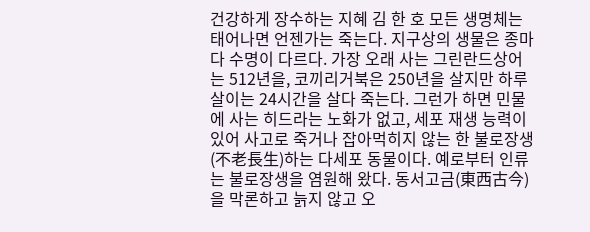건강하게 장수하는 지혜 김 한 호 모든 생명체는 태어나면 언젠가는 죽는다. 지구상의 생물은 종마다 수명이 다르다. 가장 오래 사는 그린란드상어는 512년을, 코끼리거북은 250년을 살지만 하루살이는 24시간을 살다 죽는다. 그런가 하면 민물에 사는 히드라는 노화가 없고, 세포 재생 능력이 있어 사고로 죽거나 잡아먹히지 않는 한 불로장생(不老長生)하는 다세포 동물이다. 예로부터 인류는 불로장생을 염원해 왔다. 동서고금(東西古今)을 막론하고 늙지 않고 오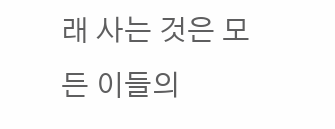래 사는 것은 모든 이들의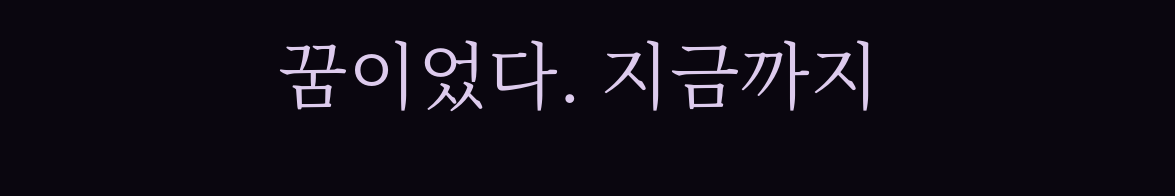꿈이었다. 지금까지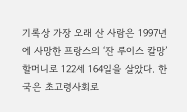기록상 가장 오래 산 사람은 1997년에 사망한 프랑스의 ‘잔 루이스 칼망’ 할머니로 122세 164일을 살았다. 한국은 초고령사회로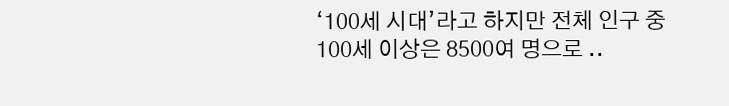‘100세 시대’라고 하지만 전체 인구 중 100세 이상은 8500여 명으로 ..